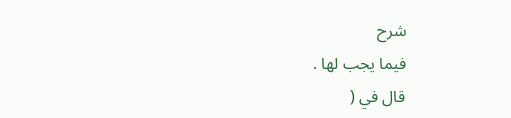شرح
فيما يجب لها .
قال في (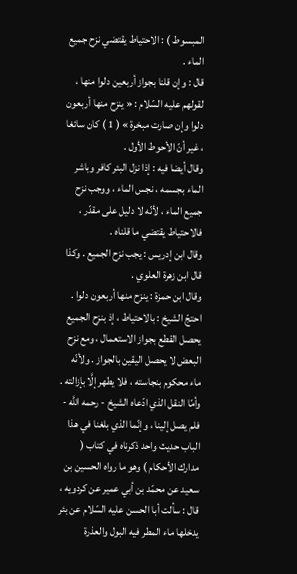المبسوط ) : الاحتياط يقتضي نزح جميع الماء .
قال : وإن قلنا بجواز أربعين دلوا منها ، لقولهم عليه السّلام : « ينزح منها أربعون دلوا وإن صارت مبخرة » ( 1 ) كان سائغا ، غير أنّ الأحوط الأول .
وقال أيضا فيه : إذا نزل البئر كافر وباشر الماء بجسمه ، نجس الماء ، ووجب نزح جميع الماء ، لأنّه لا دليل على مقدّر ، فالاحتياط يقتضي ما قلناه .
وقال ابن إدريس : يجب نزح الجميع . وكذا قال ابن زهرة العلوي .
وقال ابن حمزة : ينزح منها أربعون دلوا .
احتجّ الشيخ : بالاحتياط ، إذ بنزح الجميع يحصل القطع بجواز الاستعمال ، ومع نزح البعض لا يحصل اليقين بالجواز . ولأنّه ماء محكوم بنجاسته ، فلا يطهر إلَّا بإزالته .
وأمّا النقل الذي ادّعاه الشيخ - رحمه اللَّه - فلم يصل إلينا ، وإنّما الذي بلغنا في هذا الباب حديث واحد ذكرناه في كتاب ( مدارك الأحكام ) وهو ما رواه الحسين بن سعيد عن محمّد بن أبي عمير عن كردويه ، قال : سألت أبا الحسن عليه السّلام عن بئر يدخلها ماء المطر فيه البول والعذرة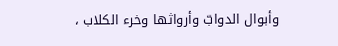وأبوال الدوابّ وأرواثها وخرء الكلاب ،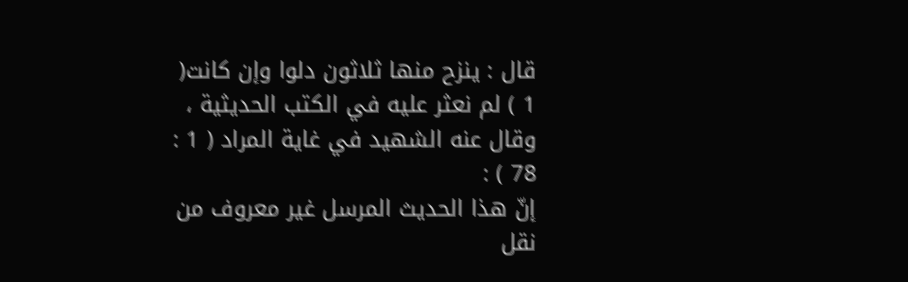قال : ينزح منها ثلاثون دلوا وإن كانت( 1 ) لم نعثر عليه في الكتب الحديثية ، وقال عنه الشهيد في غاية المراد ( 1 : 78 ) :
إنّ هذا الحديث المرسل غير معروف من نقل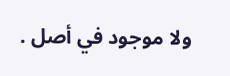ولا موجود في أصل .